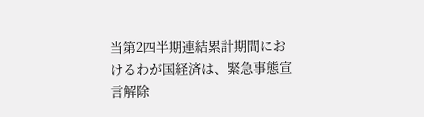当第2四半期連結累計期間におけるわが国経済は、緊急事態宣言解除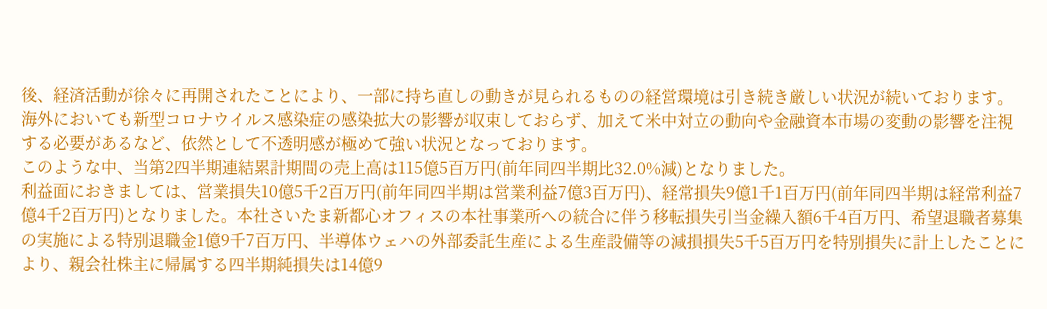後、経済活動が徐々に再開されたことにより、一部に持ち直しの動きが見られるものの経営環境は引き続き厳しい状況が続いております。海外においても新型コロナウイルス感染症の感染拡大の影響が収束しておらず、加えて米中対立の動向や金融資本市場の変動の影響を注視する必要があるなど、依然として不透明感が極めて強い状況となっております。
このような中、当第2四半期連結累計期間の売上高は115億5百万円(前年同四半期比32.0%減)となりました。
利益面におきましては、営業損失10億5千2百万円(前年同四半期は営業利益7億3百万円)、経常損失9億1千1百万円(前年同四半期は経常利益7億4千2百万円)となりました。本社さいたま新都心オフィスの本社事業所への統合に伴う移転損失引当金繰入額6千4百万円、希望退職者募集の実施による特別退職金1億9千7百万円、半導体ウェハの外部委託生産による生産設備等の減損損失5千5百万円を特別損失に計上したことにより、親会社株主に帰属する四半期純損失は14億9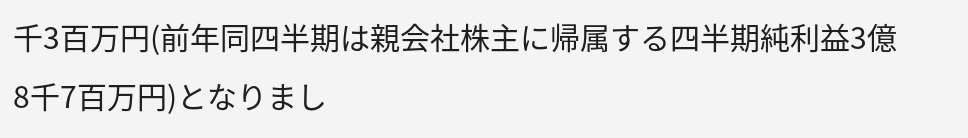千3百万円(前年同四半期は親会社株主に帰属する四半期純利益3億8千7百万円)となりまし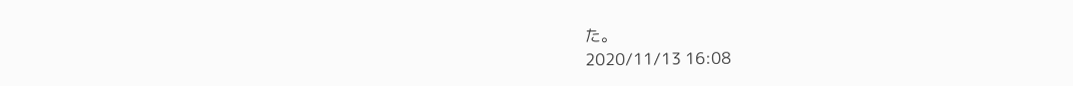た。
2020/11/13 16:08